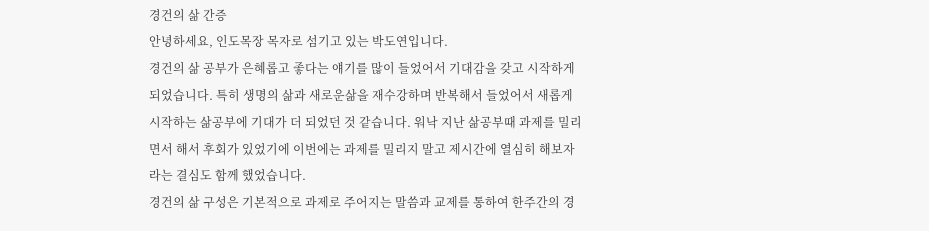경건의 삶 간증
안녕하세요, 인도목장 목자로 섬기고 있는 박도연입니다.
경건의 삶 공부가 은혜롭고 좋다는 얘기를 많이 들었어서 기대감을 갖고 시작하게 되었습니다. 특히 생명의 삶과 새로운삶을 재수강하며 반복해서 들었어서 새롭게 시작하는 삶공부에 기대가 더 되었던 것 같습니다. 워낙 지난 삶공부때 과제를 밀리면서 해서 후회가 있었기에 이번에는 과제를 밀리지 말고 제시간에 열심히 해보자라는 결심도 함께 했었습니다.
경건의 삶 구성은 기본적으로 과제로 주어지는 말씀과 교제를 통하여 한주간의 경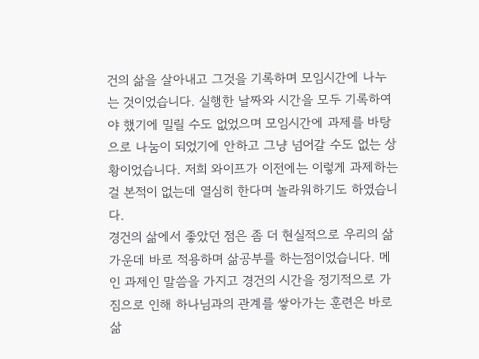건의 삶을 살아내고 그것을 기록하며 모임시간에 나누는 것이었습니다. 실행한 날짜와 시간을 모두 기록하여야 했기에 밀릴 수도 없었으며 모임시간에 과제를 바탕으로 나눔이 되었기에 안하고 그냥 넘어갈 수도 없는 상황이었습니다. 저희 와이프가 이전에는 이렇게 과제하는걸 본적이 없는데 열심히 한다며 놀라워하기도 하였습니다.
경건의 삶에서 좋았던 점은 좀 더 현실적으로 우리의 삶 가운데 바로 적용하며 삶공부를 하는점이었습니다. 메인 과제인 말씀을 가지고 경건의 시간을 정기적으로 가짐으로 인해 하나님과의 관계를 쌓아가는 훈련은 바로 삶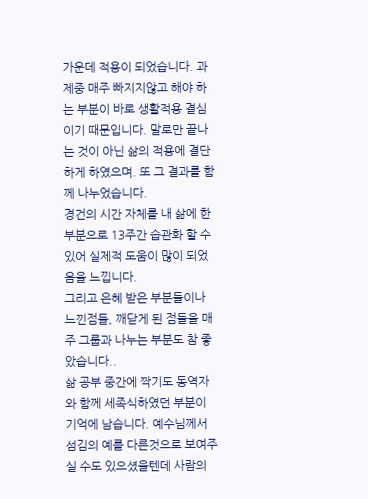가운데 적용이 되었습니다. 과제중 매주 빠지지않고 해야 하는 부분이 바로 생활적용 결심이기 때문입니다. 말로만 끝나는 것이 아닌 삶의 적용에 결단하게 하였으며. 또 그 결과를 함께 나누었습니다.
경건의 시간 자체를 내 삶에 한 부분으로 13주간 습관화 할 수있어 실제적 도움이 많이 되었음을 느낍니다.
그리고 은혜 받은 부분들이나 느낀점들, 깨닫게 된 점들을 매주 그룹과 나누는 부분도 참 좋았습니다..
삶 공부 중간에 짝기도 동역자와 함께 세족식하였던 부분이 기억에 남습니다. 예수님께서 섬김의 예를 다른것으로 보여주실 수도 있으셨을텐데 사람의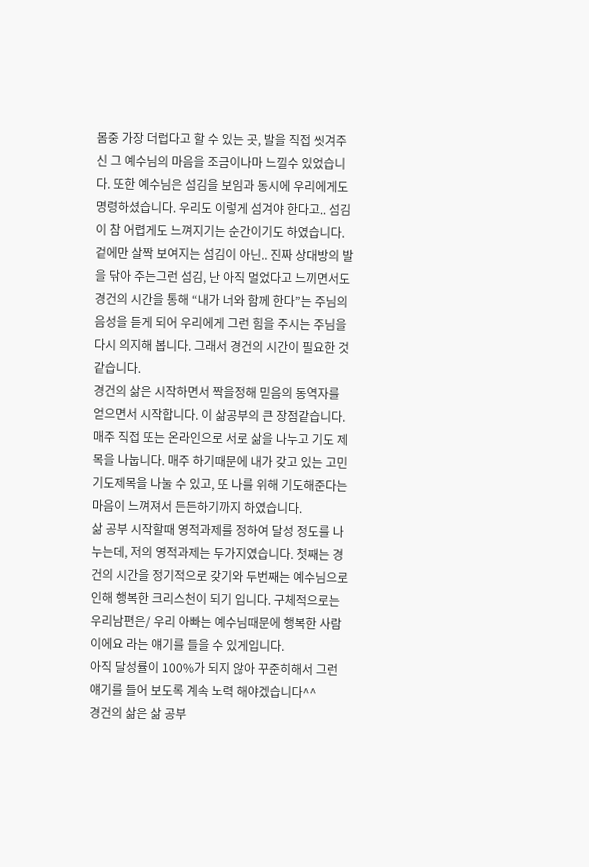몸중 가장 더럽다고 할 수 있는 곳, 발을 직접 씻겨주신 그 예수님의 마음을 조금이나마 느낄수 있었습니다. 또한 예수님은 섬김을 보임과 동시에 우리에게도 명령하셨습니다. 우리도 이렇게 섬겨야 한다고.. 섬김이 참 어렵게도 느껴지기는 순간이기도 하였습니다. 겉에만 살짝 보여지는 섬김이 아닌.. 진짜 상대방의 발을 닦아 주는그런 섬김, 난 아직 멀었다고 느끼면서도 경건의 시간을 통해 “내가 너와 함께 한다”는 주님의 음성을 듣게 되어 우리에게 그런 힘을 주시는 주님을 다시 의지해 봅니다. 그래서 경건의 시간이 필요한 것 같습니다.
경건의 삶은 시작하면서 짝을정해 믿음의 동역자를 얻으면서 시작합니다. 이 삶공부의 큰 장점같습니다. 매주 직접 또는 온라인으로 서로 삶을 나누고 기도 제목을 나눕니다. 매주 하기때문에 내가 갖고 있는 고민 기도제목을 나눌 수 있고, 또 나를 위해 기도해준다는 마음이 느껴져서 든든하기까지 하였습니다.
삶 공부 시작할때 영적과제를 정하여 달성 정도를 나누는데, 저의 영적과제는 두가지였습니다. 첫째는 경건의 시간을 정기적으로 갖기와 두번째는 예수님으로 인해 행복한 크리스천이 되기 입니다. 구체적으로는 우리남편은/ 우리 아빠는 예수님때문에 행복한 사람이에요 라는 얘기를 들을 수 있게입니다.
아직 달성률이 100%가 되지 않아 꾸준히해서 그런 얘기를 들어 보도록 계속 노력 해야겠습니다^^
경건의 삶은 삶 공부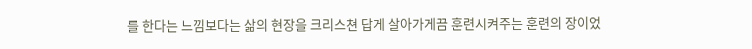를 한다는 느낌보다는 삶의 현장을 크리스쳔 답게 살아가게끔 훈련시켜주는 훈련의 장이었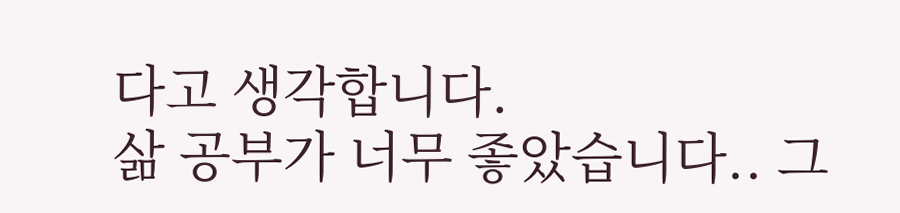다고 생각합니다.
삶 공부가 너무 좋았습니다.. 그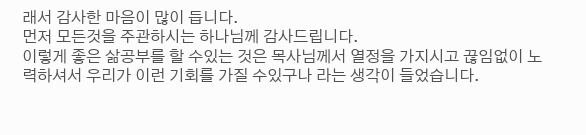래서 감사한 마음이 많이 듭니다.
먼저 모든것을 주관하시는 하나님께 감사드립니다.
이렇게 좋은 삶공부를 할 수있는 것은 목사님께서 열정을 가지시고 끊임없이 노력하셔서 우리가 이런 기회를 가질 수있구나 라는 생각이 들었습니다.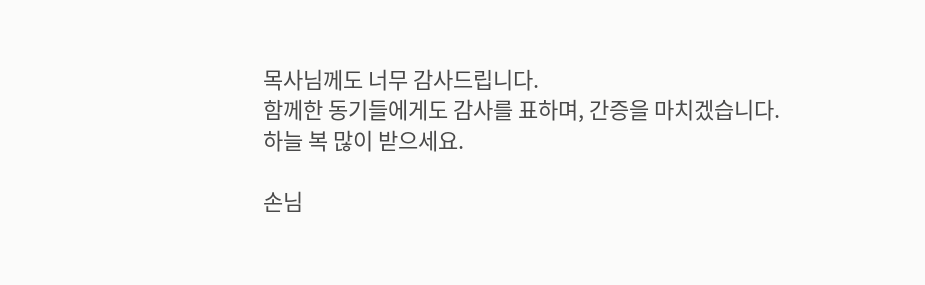목사님께도 너무 감사드립니다.
함께한 동기들에게도 감사를 표하며, 간증을 마치겠습니다.
하늘 복 많이 받으세요.

손님